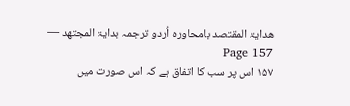ھدایۃ المقتصد بامحاورہ اُردو ترجمہ بدایۃ المجتھد — Page 157
۱۵۷ اس پر سب کا اتفاق ہے کہ اس صورت میں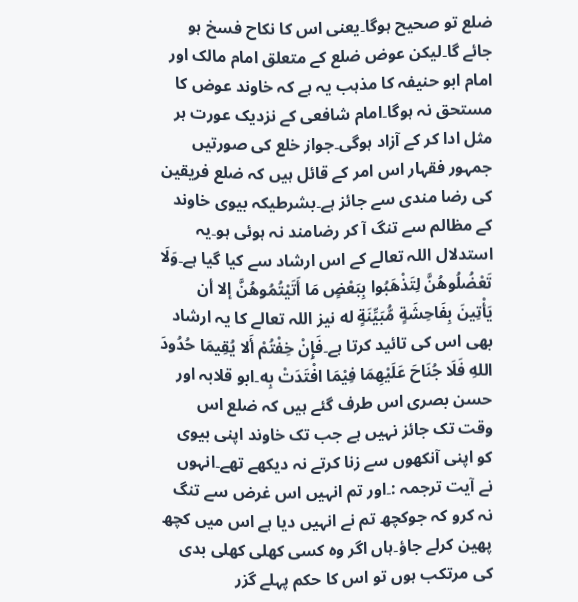ضلع تو صحیح ہوگا۔یعنی اس کا نکاح فسخ ہو جائے گا۔لیکن عوض ضلع کے متعلق امام مالک اور امام ابو حنیفہ کا مذہب یہ ہے کہ خاوند عوض کا مستحق نہ ہوگا۔امام شافعی کے نزدیک عورت ہر مثل ادا کر کے آزاد ہوگی۔جواز خلع کی صورتیں جمہور فقہار اس امر کے قائل ہیں کہ ضلع فریقین کی رضا مندی سے جائز ہے۔بشرطیکہ بیوی خاوند کے مظالم سے تنگ آ کر رضامند نہ ہوئی ہو۔یہ استدلال اللہ تعالے کے اس ارشاد سے کیا گیا ہے۔وَلَا تَعْضُلُوهُنَّ لِتَذْهَبُوا بِبَعْضٍ مَا أَتَيْتُمُوهُنَّ إلا أن يَأْتِينَ بِفَاحِشَةٍ مُّبَيِّنَةٍ له نیز اللہ تعالے کا یہ ارشاد بھی اس کی تائید کرتا ہے۔فَإِنْ خِفْتُمْ أَلا يُقِيمَا حُدُودَ اللهِ فَلَا جُنَاحَ عَلَيْهِمَا فِيْمَا افْتَدَتْ بِه۔ابو قلابہ اور حسن بصری اس طرف گئے ہیں کہ ضلع اس وقت تک جائز نہیں ہے جب تک خاوند اپنی بیوی کو اپنی آنکھوں سے زنا کرتے نہ دیکھے تھے۔انہوں نے آیت ترجمہ :۔اور تم انہیں اس غرض سے تنگ نہ کرو کہ جوکچھ تم نے انہیں دیا ہے اس میں کچھ پھین کرلے جاؤ۔ہاں اگر وہ کسی کھلی کھلی بدی کی مرتکب ہوں تو اس کا حکم پہلے گزر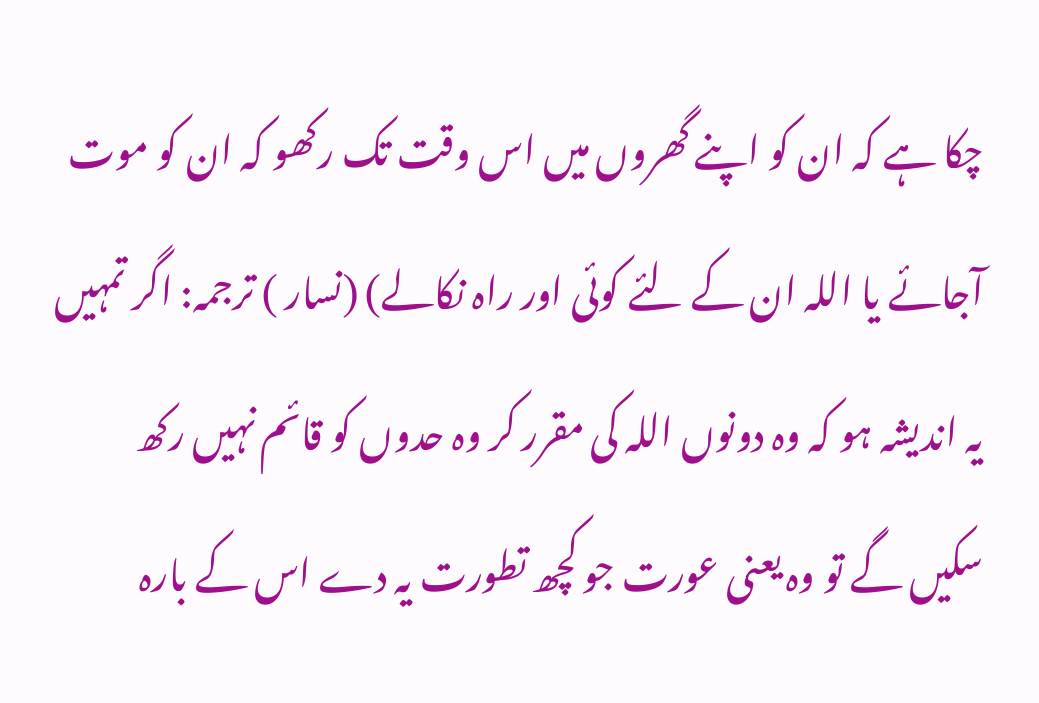چکا ہے کہ ان کو اپنے گھروں میں اس وقت تک رکھو کہ ان کو موت آجائے یا اللہ ان کے لئے کوئی اور راہ نکالے) (نسار ) ترجمہ: اگر تمہیں یہ اندیشہ ہو کہ وہ دونوں اللہ کی مقرر کر وہ حدوں کو قائم نہیں رکھ سکیں گے تو وہ یعنی عورت جو کچھ تطورت یہ دے اس کے بارہ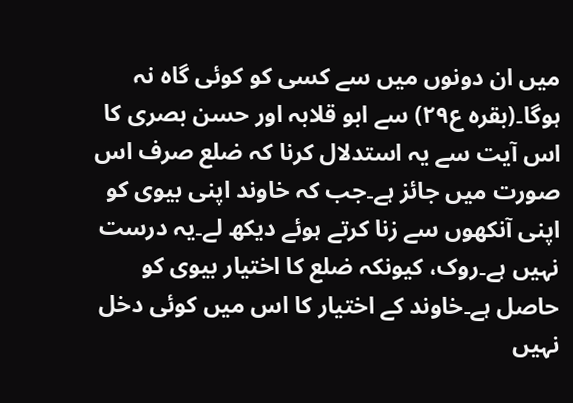میں ان دونوں میں سے کسی کو کوئی گاہ نہ ہوگا۔(بقره ع۲۹) سے ابو قلابہ اور حسن بصری کا اس آیت سے یہ استدلال کرنا کہ ضلع صرف اس صورت میں جائز ہے۔جب کہ خاوند اپنی بیوی کو اپنی آنکھوں سے زنا کرتے ہوئے دیکھ لے۔یہ درست نہیں ہے۔روک، کیونکہ ضلع کا اختیار بیوی کو حاصل ہے۔خاوند کے اختیار کا اس میں کوئی دخل نہیں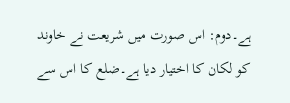ہے۔دوم: اس صورت میں شریعت نے خاوند کو لکان کا اختیار دیا ہے۔ضلع کا اس سے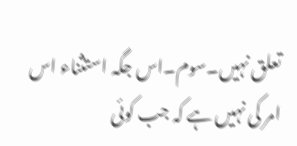تعلق نہیں۔سوم۔اس جگہ استثناء اس امر کی نہیں ہے کہ جب کوئی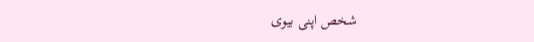شخص اپنی بیوی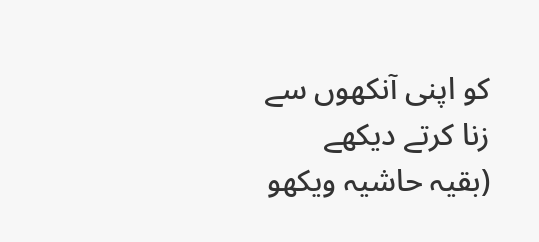کو اپنی آنکھوں سے زنا کرتے دیکھے (بقیہ حاشیہ ویکھو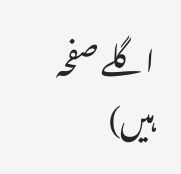اگلے صفحہ ہیں)